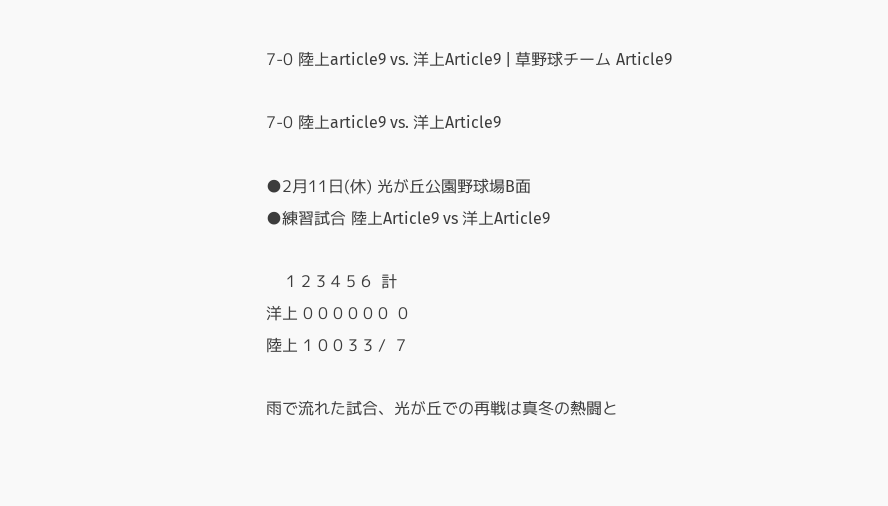7-0 陸上article9 vs. 洋上Article9 | 草野球チーム Article9

7-0 陸上article9 vs. 洋上Article9

●2月11日(休) 光が丘公園野球場B面
●練習試合 陸上Article9 vs 洋上Article9

    1 2 3 4 5 6  計
洋上 0 0 0 0 0 0  0
陸上 1 0 0 3 3 /  7

雨で流れた試合、光が丘での再戦は真冬の熱闘と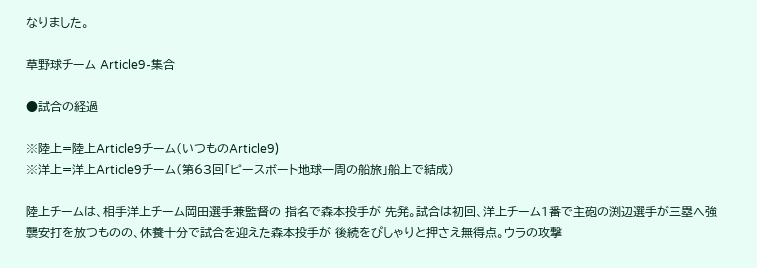なりました。

草野球チーム Article9-集合

●試合の経過

※陸上=陸上Article9チーム(いつものArticle9)
※洋上=洋上Article9チーム(第63回「ピースボート地球一周の船旅」船上で結成)

陸上チームは、相手洋上チーム岡田選手兼監督の 指名で森本投手が 先発。試合は初回、洋上チーム1番で主砲の渕辺選手が三塁へ強襲安打を放つものの、休養十分で試合を迎えた森本投手が 後続をぴしゃりと押さえ無得点。ウラの攻撃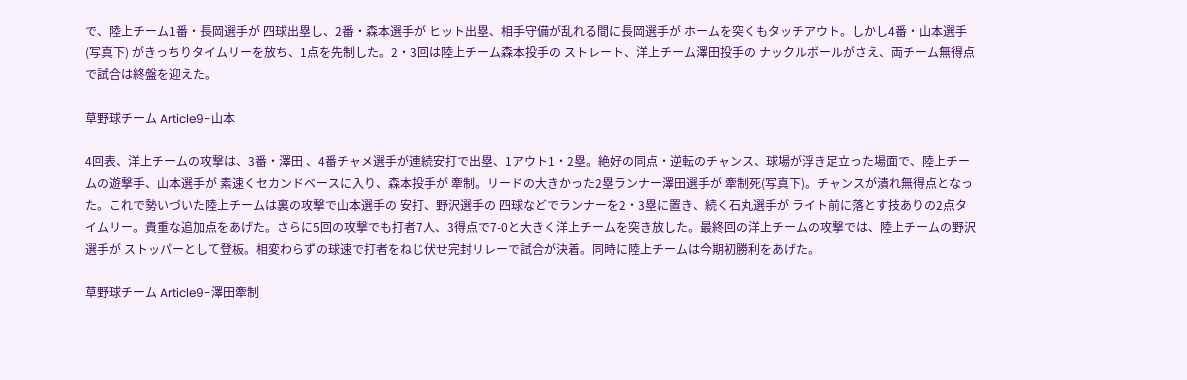で、陸上チーム1番・長岡選手が 四球出塁し、2番・森本選手が ヒット出塁、相手守備が乱れる間に長岡選手が ホームを突くもタッチアウト。しかし4番・山本選手(写真下) がきっちりタイムリーを放ち、1点を先制した。2・3回は陸上チーム森本投手の ストレート、洋上チーム澤田投手の ナックルボールがさえ、両チーム無得点で試合は終盤を迎えた。

草野球チーム Article9-山本

4回表、洋上チームの攻撃は、3番・澤田 、4番チャメ選手が連続安打で出塁、1アウト1・2塁。絶好の同点・逆転のチャンス、球場が浮き足立った場面で、陸上チームの遊撃手、山本選手が 素速くセカンドベースに入り、森本投手が 牽制。リードの大きかった2塁ランナー澤田選手が 牽制死(写真下)。チャンスが潰れ無得点となった。これで勢いづいた陸上チームは裏の攻撃で山本選手の 安打、野沢選手の 四球などでランナーを2・3塁に置き、続く石丸選手が ライト前に落とす技ありの2点タイムリー。貴重な追加点をあげた。さらに5回の攻撃でも打者7人、3得点で7-0と大きく洋上チームを突き放した。最終回の洋上チームの攻撃では、陸上チームの野沢選手が ストッパーとして登板。相変わらずの球速で打者をねじ伏せ完封リレーで試合が決着。同時に陸上チームは今期初勝利をあげた。

草野球チーム Article9-澤田牽制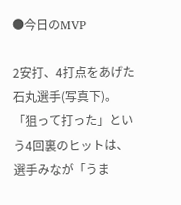●今日のMVP

2安打、4打点をあげた石丸選手(写真下)。 「狙って打った」という4回裏のヒットは、選手みなが「うま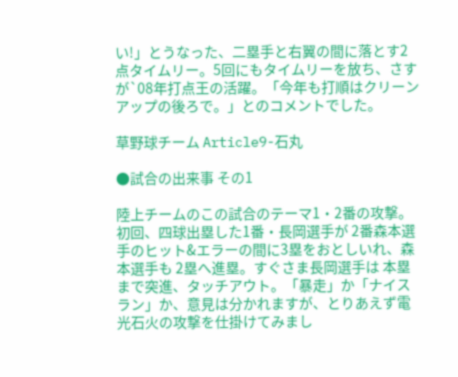い!」とうなった、二塁手と右翼の間に落とす2点タイムリー。5回にもタイムリーを放ち、さすが`08年打点王の活躍。「今年も打順はクリーンアップの後ろで。」とのコメントでした。

草野球チーム Article9-石丸

●試合の出来事 その1

陸上チームのこの試合のテーマ1・2番の攻撃。初回、四球出塁した1番・長岡選手が 2番森本選手のヒット&エラーの間に3塁をおとしいれ、森本選手も 2塁へ進塁。すぐさま長岡選手は 本塁まで突進、タッチアウト。「暴走」か「ナイスラン」か、意見は分かれますが、とりあえず電光石火の攻撃を仕掛けてみまし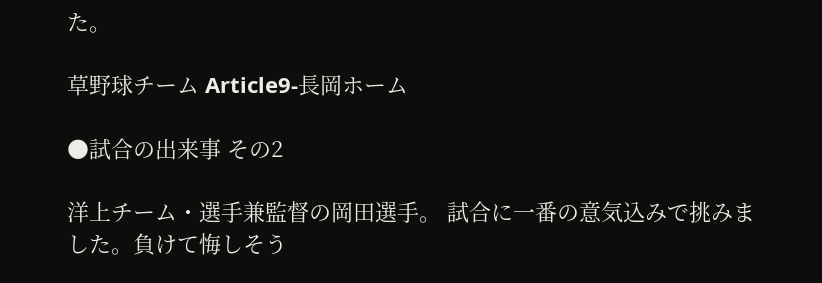た。

草野球チーム Article9-長岡ホーム

●試合の出来事 その2

洋上チーム・選手兼監督の岡田選手。 試合に一番の意気込みで挑みました。負けて悔しそう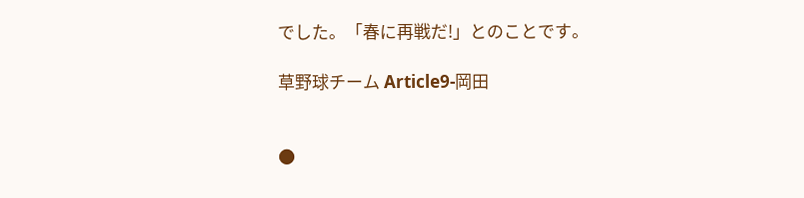でした。「春に再戦だ!」とのことです。

草野球チーム Article9-岡田


●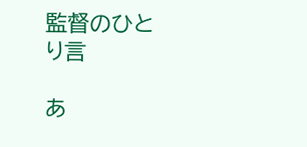監督のひとり言

あ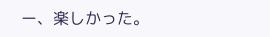ー、楽しかった。